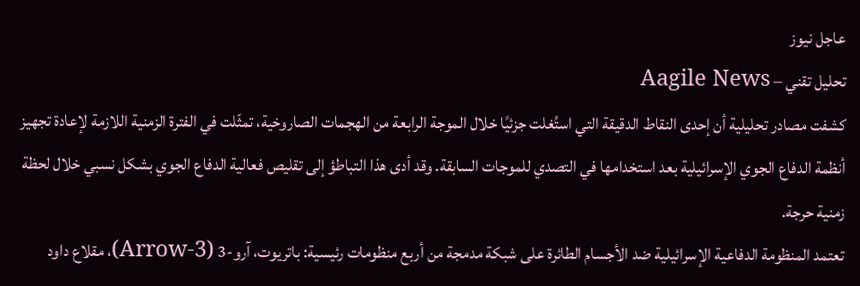عاجل نيوز
تحليل تقني – Aagile News
كشفت مصادر تحليلية أن إحدى النقاط الدقيقة التي استُغلت جزئيًا خلال الموجة الرابعة من الهجمات الصاروخية، تمثّلت في الفترة الزمنية اللازمة لإعادة تجهيز أنظمة الدفاع الجوي الإسرائيلية بعد استخدامها في التصدي للموجات السابقة. وقد أدى هذا التباطؤ إلى تقليص فعالية الدفاع الجوي بشكل نسبي خلال لحظة زمنية حرجة.
تعتمد المنظومة الدفاعية الإسرائيلية ضد الأجسام الطائرة على شبكة مدمجة من أربع منظومات رئيسية: باتريوت، آرو-3 (Arrow-3)، مقلاع داود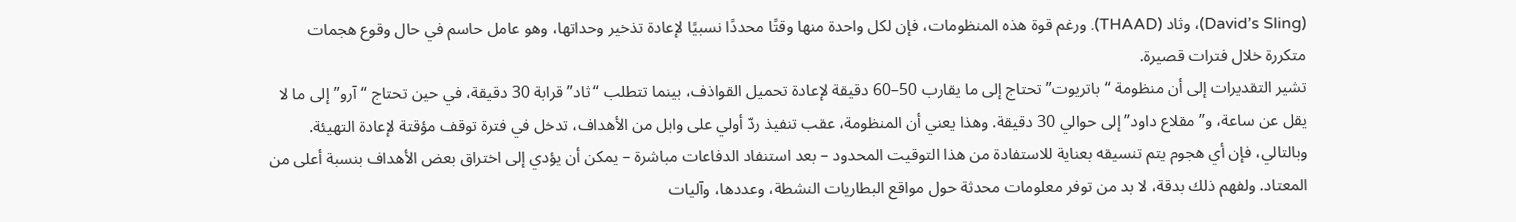(David’s Sling)، وثاد (THAAD). ورغم قوة هذه المنظومات، فإن لكل واحدة منها وقتًا محددًا نسبيًا لإعادة تذخير وحداتها، وهو عامل حاسم في حال وقوع هجمات متكررة خلال فترات قصيرة.
تشير التقديرات إلى أن منظومة “باتريوت” تحتاج إلى ما يقارب 50–60 دقيقة لإعادة تحميل القواذف، بينما تتطلب “ثاد” قرابة 30 دقيقة، في حين تحتاج “آرو” إلى ما لا يقل عن ساعة، و”مقلاع داود” إلى حوالي 30 دقيقة. وهذا يعني أن المنظومة، عقب تنفيذ ردّ أولي على وابل من الأهداف، تدخل في فترة توقف مؤقتة لإعادة التهيئة.
وبالتالي، فإن أي هجوم يتم تنسيقه بعناية للاستفادة من هذا التوقيت المحدود – بعد استنفاد الدفاعات مباشرة – يمكن أن يؤدي إلى اختراق بعض الأهداف بنسبة أعلى من المعتاد. ولفهم ذلك بدقة، لا بد من توفر معلومات محدثة حول مواقع البطاريات النشطة، وعددها، وآليات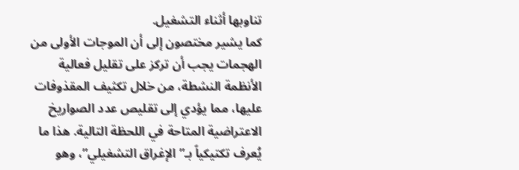تناوبها أثناء التشغيل.
كما يشير مختصون إلى أن الموجات الأولى من الهجمات يجب أن تركز على تقليل فعالية الأنظمة النشطة، من خلال تكثيف المقذوفات عليها، مما يؤدي إلى تقليص عدد الصواريخ الاعتراضية المتاحة في اللحظة التالية. هذا ما يُعرف تكتيكياً بـ”الإغراق التشغيلي”، وهو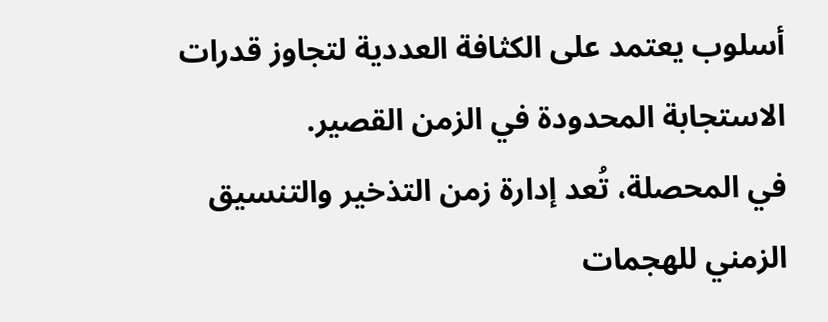أسلوب يعتمد على الكثافة العددية لتجاوز قدرات الاستجابة المحدودة في الزمن القصير.
في المحصلة، تُعد إدارة زمن التذخير والتنسيق الزمني للهجمات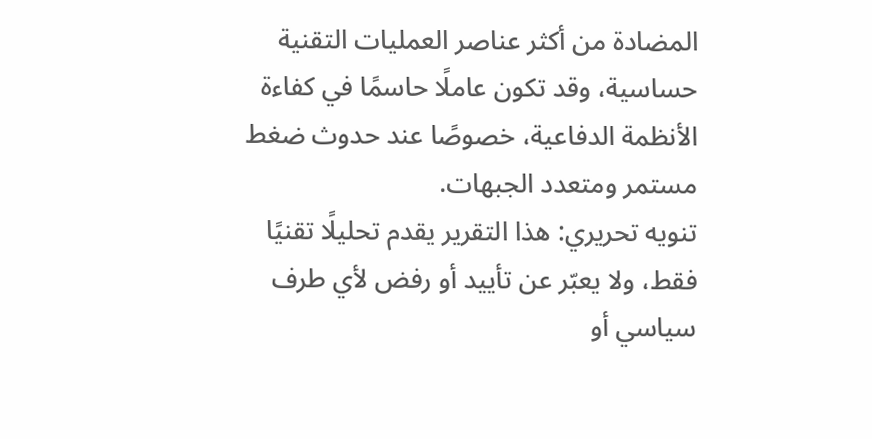المضادة من أكثر عناصر العمليات التقنية حساسية، وقد تكون عاملًا حاسمًا في كفاءة الأنظمة الدفاعية، خصوصًا عند حدوث ضغط مستمر ومتعدد الجبهات.
تنويه تحريري: هذا التقرير يقدم تحليلًا تقنيًا فقط، ولا يعبّر عن تأييد أو رفض لأي طرف سياسي أو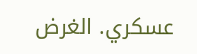عسكري. الغرض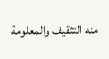منه التثقيف والمعلومة